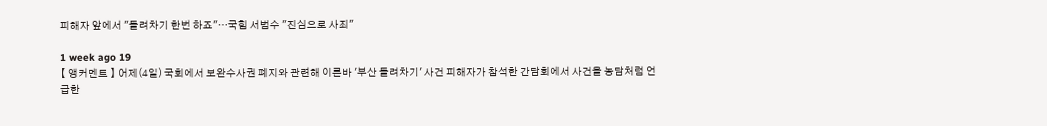피해자 앞에서 "돌려차기 한번 하죠"…국힘 서범수 "진심으로 사죄"

1 week ago 19
【 앵커멘트 】 어제(4일) 국회에서 보완수사권 폐지와 관련해 이른바 '부산 돌려차기' 사건 피해자가 참석한 간담회에서 사건을 농담처럼 언급한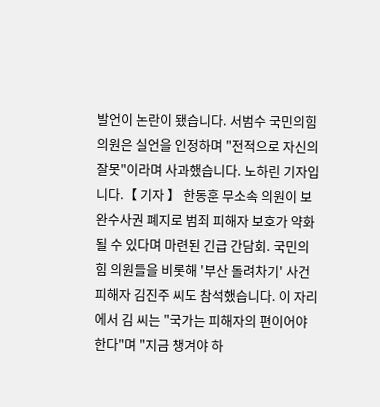발언이 논란이 됐습니다. 서범수 국민의힘 의원은 실언을 인정하며 "전적으로 자신의 잘못"이라며 사과했습니다. 노하린 기자입니다.【 기자 】 한동훈 무소속 의원이 보완수사권 폐지로 범죄 피해자 보호가 약화될 수 있다며 마련된 긴급 간담회. 국민의힘 의원들을 비롯해 '부산 돌려차기' 사건 피해자 김진주 씨도 참석했습니다. 이 자리에서 김 씨는 "국가는 피해자의 편이어야 한다"며 "지금 챙겨야 하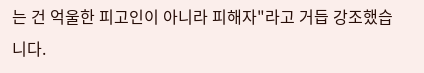는 건 억울한 피고인이 아니라 피해자"라고 거듭 강조했습니다.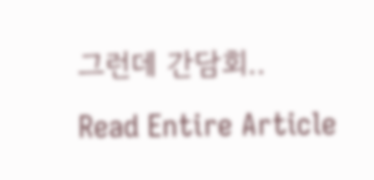그런데 간담회..
Read Entire Article